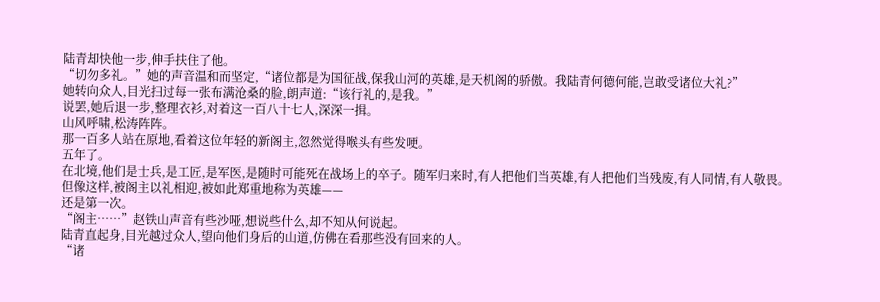陆青却快他一步,伸手扶住了他。
“切勿多礼。”她的声音温和而坚定,“诸位都是为国征战,保我山河的英雄,是天机阁的骄傲。我陆青何德何能,岂敢受诸位大礼?”
她转向众人,目光扫过每一张布满沧桑的脸,朗声道:“该行礼的,是我。”
说罢,她后退一步,整理衣衫,对着这一百八十七人,深深一揖。
山风呼啸,松涛阵阵。
那一百多人站在原地,看着这位年轻的新阁主,忽然觉得喉头有些发哽。
五年了。
在北境,他们是士兵,是工匠,是军医,是随时可能死在战场上的卒子。随军归来时,有人把他们当英雄,有人把他们当残废,有人同情,有人敬畏。
但像这样,被阁主以礼相迎,被如此郑重地称为英雄——
还是第一次。
“阁主……”赵铁山声音有些沙哑,想说些什么,却不知从何说起。
陆青直起身,目光越过众人,望向他们身后的山道,仿佛在看那些没有回来的人。
“诸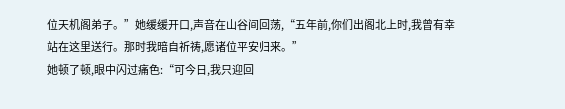位天机阁弟子。”她缓缓开口,声音在山谷间回荡,“五年前,你们出阁北上时,我曾有幸站在这里送行。那时我暗自祈祷,愿诸位平安归来。”
她顿了顿,眼中闪过痛色:“可今日,我只迎回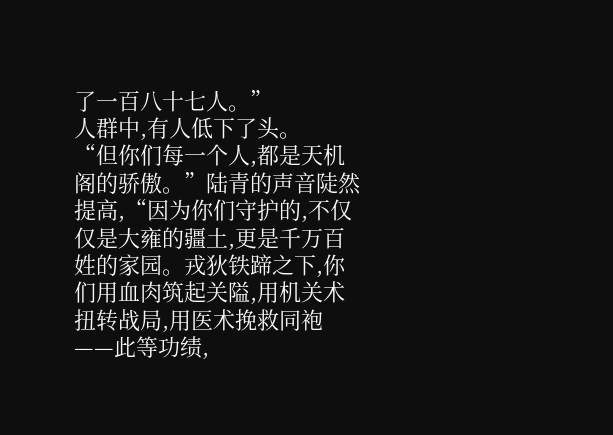了一百八十七人。”
人群中,有人低下了头。
“但你们每一个人,都是天机阁的骄傲。”陆青的声音陡然提高,“因为你们守护的,不仅仅是大雍的疆土,更是千万百姓的家园。戎狄铁蹄之下,你们用血肉筑起关隘,用机关术扭转战局,用医术挽救同袍——此等功绩,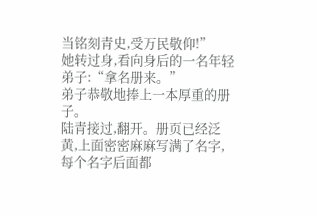当铭刻青史,受万民敬仰!”
她转过身,看向身后的一名年轻弟子:“拿名册来。”
弟子恭敬地捧上一本厚重的册子。
陆青接过,翻开。册页已经泛黄,上面密密麻麻写满了名字,每个名字后面都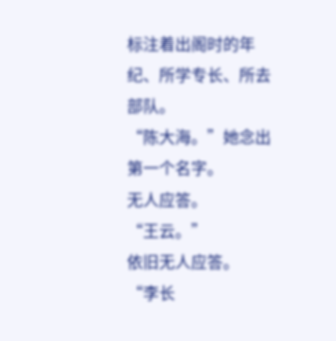标注着出阁时的年纪、所学专长、所去部队。
“陈大海。”她念出第一个名字。
无人应答。
“王云。”
依旧无人应答。
“李长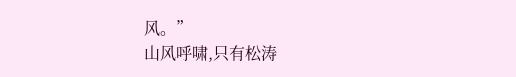风。”
山风呼啸,只有松涛